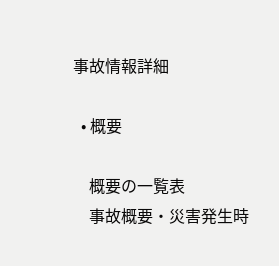事故情報詳細

  • 概要

    概要の一覧表
    事故概要・災害発生時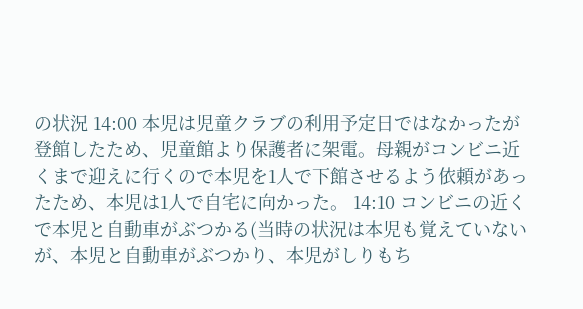の状況 14:00 本児は児童クラブの利用予定日ではなかったが登館したため、児童館より保護者に架電。母親がコンビニ近くまで迎えに行くので本児を1人で下館させるよう依頼があったため、本児は1人で自宅に向かった。 14:10 コンビニの近くで本児と自動車がぶつかる(当時の状況は本児も覚えていないが、本児と自動車がぶつかり、本児がしりもち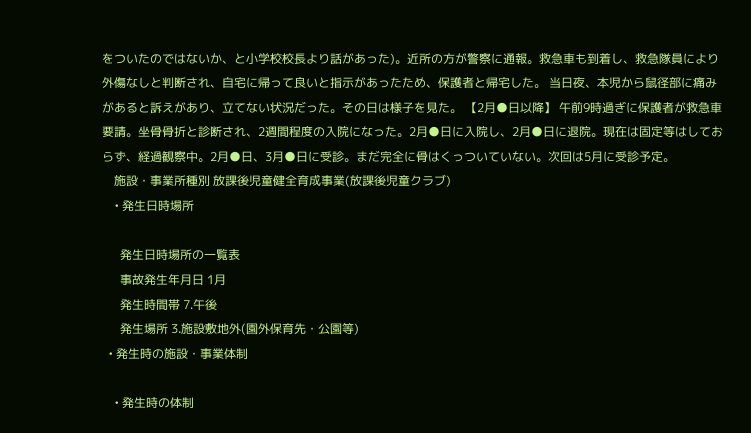をついたのではないか、と小学校校長より話があった)。近所の方が警察に通報。救急車も到着し、救急隊員により外傷なしと判断され、自宅に帰って良いと指示があったため、保護者と帰宅した。 当日夜、本児から鼠径部に痛みがあると訴えがあり、立てない状況だった。その日は様子を見た。 【2月●日以降】 午前9時過ぎに保護者が救急車要請。坐骨骨折と診断され、2週間程度の入院になった。2月●日に入院し、2月●日に退院。現在は固定等はしておらず、経過観察中。2月●日、3月●日に受診。まだ完全に骨はくっついていない。次回は5月に受診予定。
    施設・事業所種別 放課後児童健全育成事業(放課後児童クラブ)
    • 発生日時場所

      発生日時場所の一覧表
      事故発生年月日 1月
      発生時間帯 7.午後
      発生場所 3.施設敷地外(園外保育先・公園等)
  • 発生時の施設・事業体制

    • 発生時の体制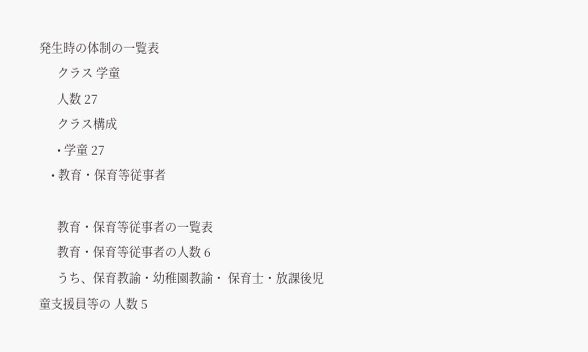発生時の体制の一覧表
      クラス 学童
      人数 27
      クラス構成
      • 学童 27
    • 教育・保育等従事者

      教育・保育等従事者の一覧表
      教育・保育等従事者の人数 6
      うち、保育教諭・幼稚園教諭・ 保育士・放課後児童支援員等の 人数 5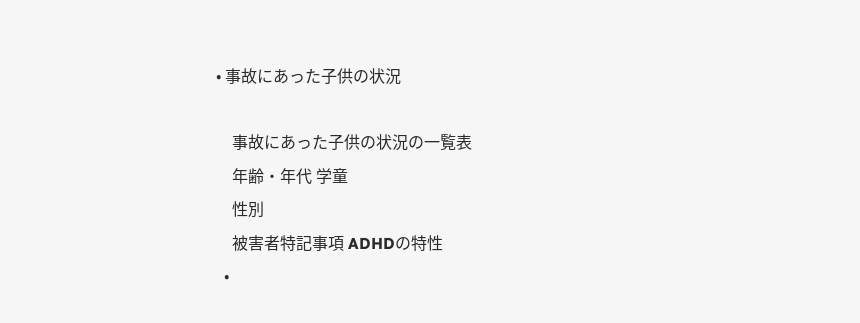• 事故にあった子供の状況

    事故にあった子供の状況の一覧表
    年齢・年代 学童
    性別
    被害者特記事項 ADHDの特性
  •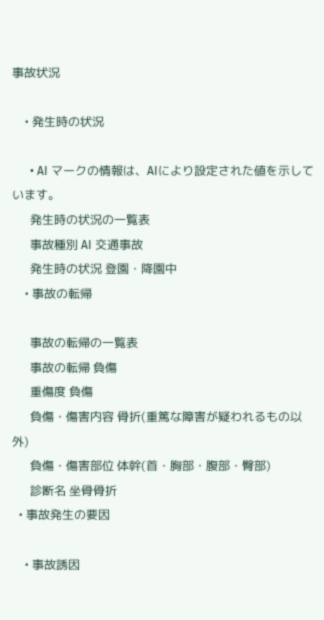事故状況

    • 発生時の状況

      • AI マークの情報は、AIにより設定された値を示しています。
      発生時の状況の一覧表
      事故種別 AI 交通事故
      発生時の状況 登園・降園中
    • 事故の転帰

      事故の転帰の一覧表
      事故の転帰 負傷
      重傷度 負傷
      負傷・傷害内容 骨折(重篤な障害が疑われるもの以外)
      負傷・傷害部位 体幹(首・胸部・腹部・臀部)
      診断名 坐骨骨折
  • 事故発生の要因

    • 事故誘因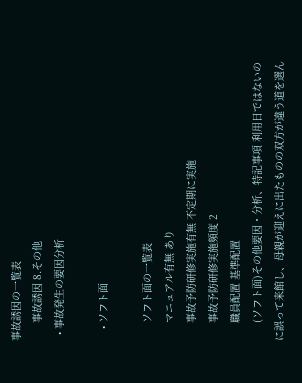事故誘因の一覧表
      事故誘因 8.その他
  • 事故発生の要因分析

    • ソフト面

      ソフト面の一覧表
      マニュアル有無 あり
      事故予防研修実施有無 不定期に実施
      事故予防研修実施頻度 2
      職員配置 基準配置
      (ソフト面)その他要因・分析、特記事項 利用日ではないのに誤って来館し、母親が迎えに出たものの双方が違う道を選ん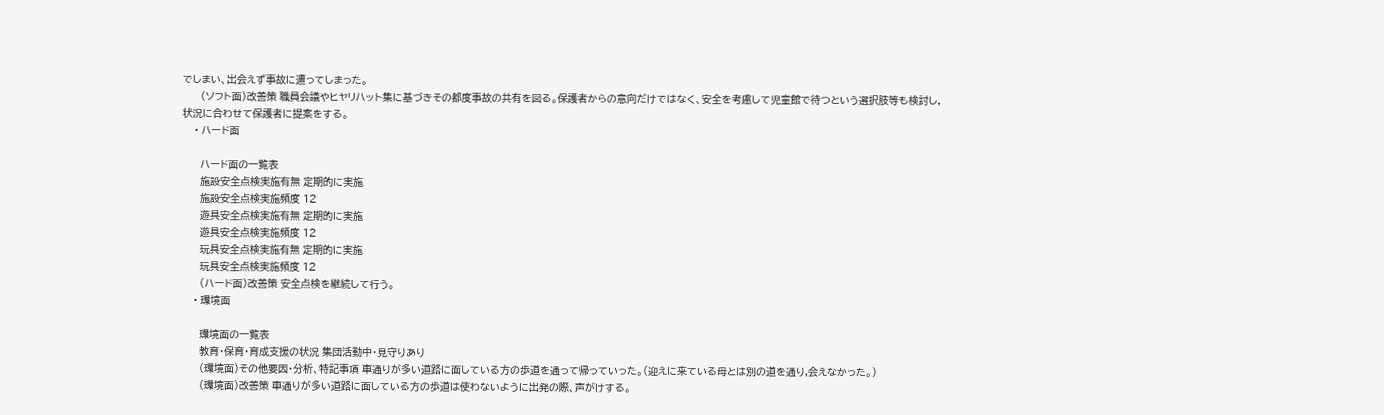でしまい、出会えず事故に遭ってしまった。
      (ソフト面)改善策 職員会議やヒヤリハット集に基づきその都度事故の共有を図る。保護者からの意向だけではなく、安全を考慮して児童館で待つという選択肢等も検討し,状況に合わせて保護者に提案をする。
    • ハード面

      ハード面の一覧表
      施設安全点検実施有無 定期的に実施
      施設安全点検実施頻度 12
      遊具安全点検実施有無 定期的に実施
      遊具安全点検実施頻度 12
      玩具安全点検実施有無 定期的に実施
      玩具安全点検実施頻度 12
      (ハード面)改善策 安全点検を継続して行う。
    • 環境面

      環境面の一覧表
      教育・保育・育成支援の状況 集団活動中・見守りあり
      (環境面)その他要因・分析、特記事項 車通りが多い道路に面している方の歩道を通って帰っていった。(迎えに来ている母とは別の道を通り,会えなかった。)
      (環境面)改善策 車通りが多い道路に面している方の歩道は使わないように出発の際、声がけする。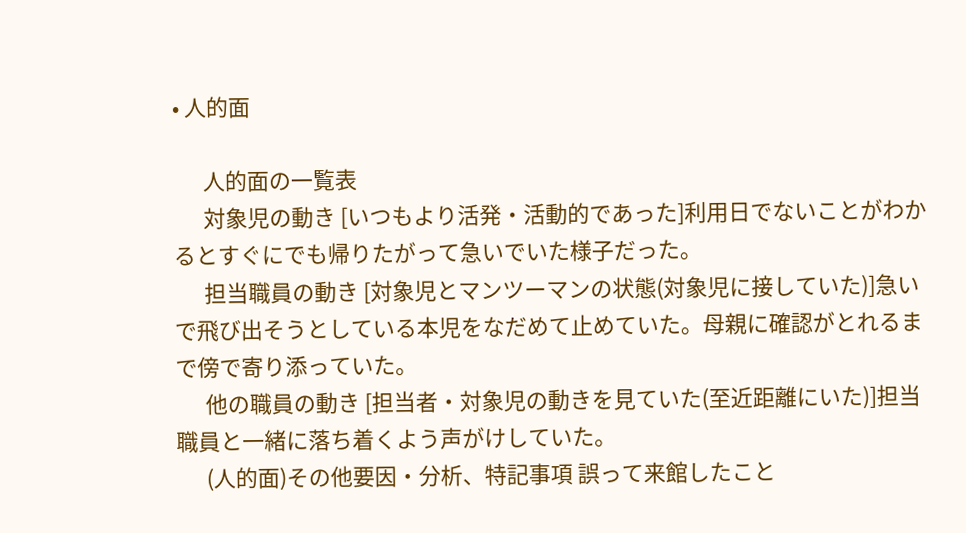• 人的面

      人的面の一覧表
      対象児の動き [いつもより活発・活動的であった]利用日でないことがわかるとすぐにでも帰りたがって急いでいた様子だった。
      担当職員の動き [対象児とマンツーマンの状態(対象児に接していた)]急いで飛び出そうとしている本児をなだめて止めていた。母親に確認がとれるまで傍で寄り添っていた。
      他の職員の動き [担当者・対象児の動きを見ていた(至近距離にいた)]担当職員と一緒に落ち着くよう声がけしていた。
      (人的面)その他要因・分析、特記事項 誤って来館したこと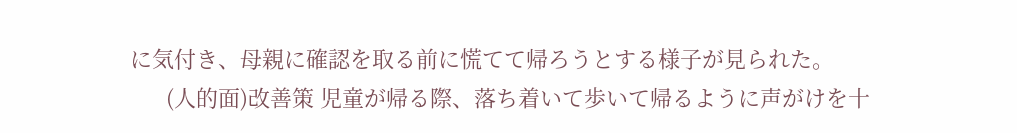に気付き、母親に確認を取る前に慌てて帰ろうとする様子が見られた。
      (人的面)改善策 児童が帰る際、落ち着いて歩いて帰るように声がけを十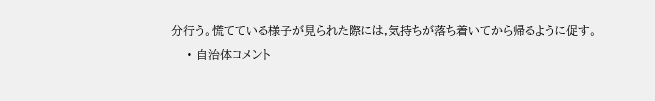分行う。慌てている様子が見られた際には,気持ちが落ち着いてから帰るように促す。
    • 自治体コメント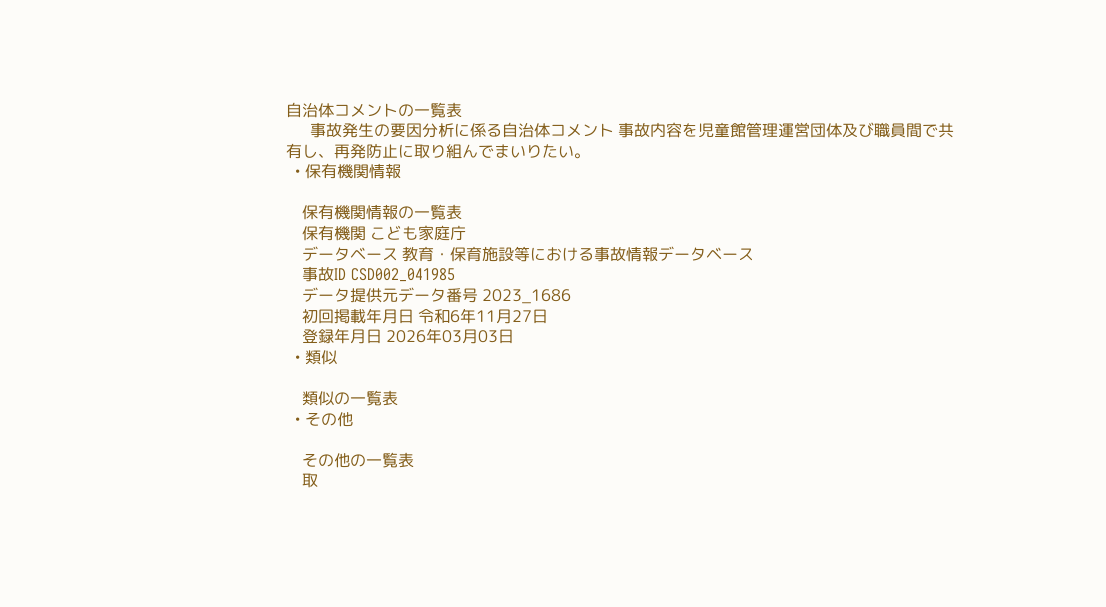自治体コメントの一覧表
      事故発生の要因分析に係る自治体コメント 事故内容を児童館管理運営団体及び職員間で共有し、再発防止に取り組んでまいりたい。
  • 保有機関情報

    保有機関情報の一覧表
    保有機関 こども家庭庁
    データベース 教育・保育施設等における事故情報データベース
    事故ID CSD002_041985
    データ提供元データ番号 2023_1686
    初回掲載年月日 令和6年11月27日
    登録年月日 2026年03月03日
  • 類似

    類似の一覧表
  • その他

    その他の一覧表
    取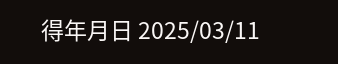得年月日 2025/03/11